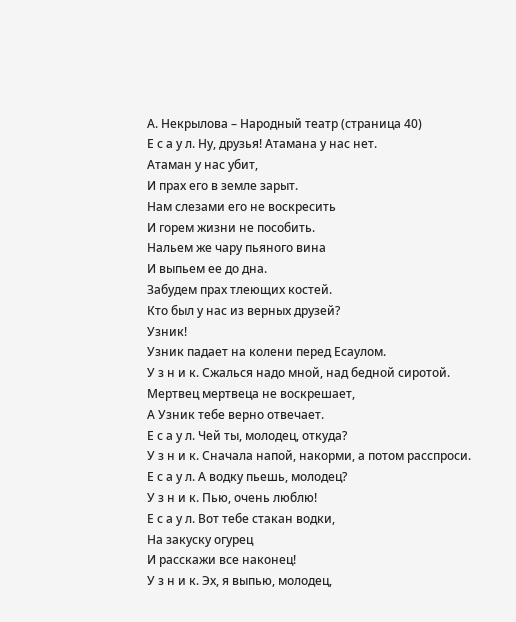А. Некрылова – Народный театр (страница 40)
Е с а у л. Ну, друзья! Атамана у нас нет.
Атаман у нас убит,
И прах его в земле зарыт.
Нам слезами его не воскресить
И горем жизни не пособить.
Нальем же чару пьяного вина
И выпьем ее до дна.
Забудем прах тлеющих костей.
Кто был у нас из верных друзей?
Узник!
Узник падает на колени перед Есаулом.
У з н и к. Сжалься надо мной, над бедной сиротой.
Мертвец мертвеца не воскрешает,
А Узник тебе верно отвечает.
Е с а у л. Чей ты, молодец, откуда?
У з н и к. Сначала напой, накорми, а потом расспроси.
Е с а у л. А водку пьешь, молодец?
У з н и к. Пью, очень люблю!
Е с а у л. Вот тебе стакан водки,
На закуску огурец
И расскажи все наконец!
У з н и к. Эх, я выпью, молодец,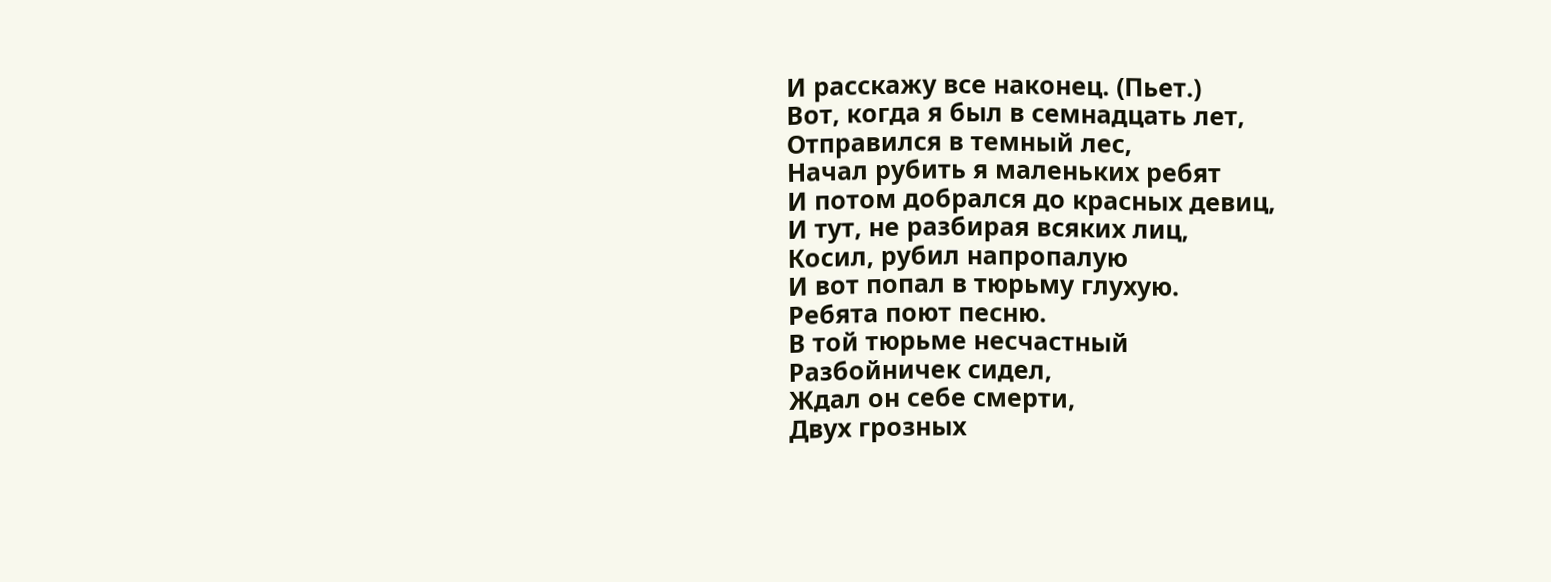И расскажу все наконец. (Пьет.)
Вот, когда я был в семнадцать лет,
Отправился в темный лес,
Начал рубить я маленьких ребят
И потом добрался до красных девиц,
И тут, не разбирая всяких лиц,
Косил, рубил напропалую
И вот попал в тюрьму глухую.
Ребята поют песню.
В той тюрьме несчастный
Разбойничек сидел,
Ждал он себе смерти,
Двух грозных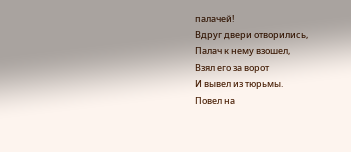палачей!
Вдруг двери отворились,
Палач к нему взошел,
Взял его за ворот
И вывел из тюрьмы.
Повел на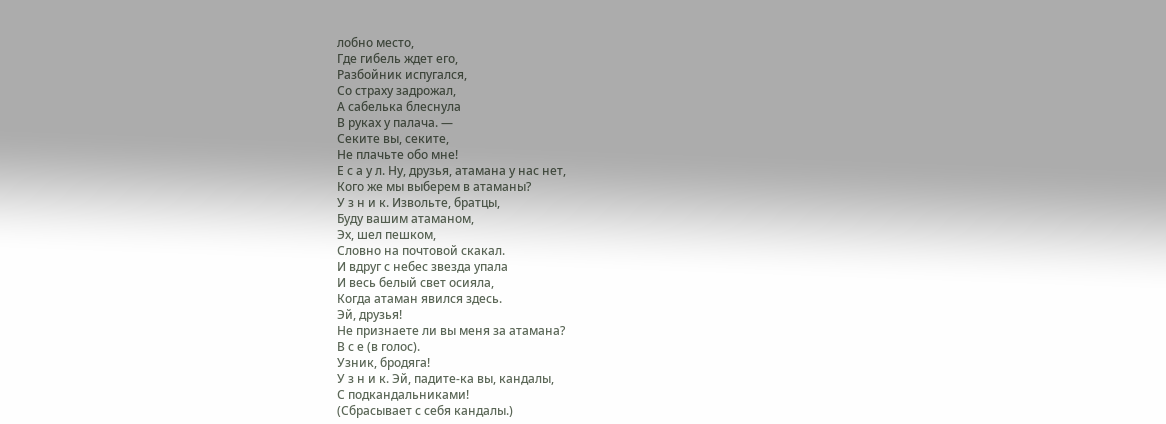лобно место,
Где гибель ждет его,
Разбойник испугался,
Со страху задрожал,
А сабелька блеснула
В руках у палача. —
Секите вы, секите,
Не плачьте обо мне!
Е с а у л. Ну, друзья, атамана у нас нет,
Кого же мы выберем в атаманы?
У з н и к. Извольте, братцы,
Буду вашим атаманом,
Эх, шел пешком,
Словно на почтовой скакал.
И вдруг с небес звезда упала
И весь белый свет осияла,
Когда атаман явился здесь.
Эй, друзья!
Не признаете ли вы меня за атамана?
В с е (в голос).
Узник, бродяга!
У з н и к. Эй, падите-ка вы, кандалы,
С подкандальниками!
(Сбрасывает с себя кандалы.)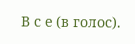В с е (в голос).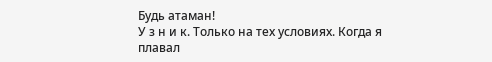Будь атаман!
У з н и к. Только на тех условиях. Когда я плавал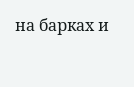на барках и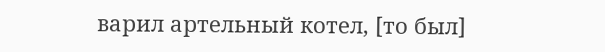варил артельный котел, [то был]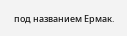под названием Ермак.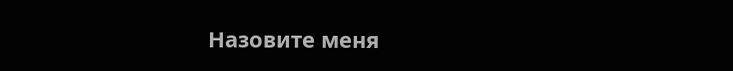Назовите меня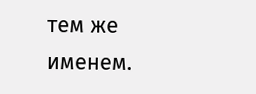тем же именем.